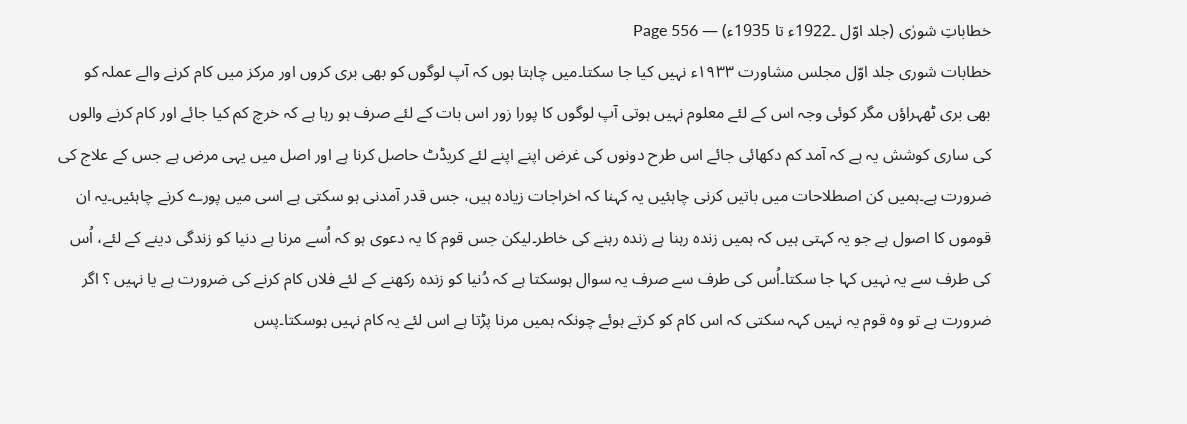خطاباتِ شورٰی (جلد اوّل ۔1922ء تا 1935ء) — Page 556
خطابات شوری جلد اوّل مجلس مشاورت ۱۹۳۳ء نہیں کیا جا سکتا۔میں چاہتا ہوں کہ آپ لوگوں کو بھی بری کروں اور مرکز میں کام کرنے والے عملہ کو بھی بری ٹھہراؤں مگر کوئی وجہ اس کے لئے معلوم نہیں ہوتی آپ لوگوں کا پورا زور اس بات کے لئے صرف ہو رہا ہے کہ خرچ کم کیا جائے اور کام کرنے والوں کی ساری کوشش یہ ہے کہ آمد کم دکھائی جائے اس طرح دونوں کی غرض اپنے اپنے لئے کریڈٹ حاصل کرنا ہے اور اصل میں یہی مرض ہے جس کے علاج کی ضرورت ہے۔ہمیں کن اصطلاحات میں باتیں کرنی چاہئیں یہ کہنا کہ اخراجات زیادہ ہیں، جس قدر آمدنی ہو سکتی ہے اسی میں پورے کرنے چاہئیں۔یہ ان قوموں کا اصول ہے جو یہ کہتی ہیں کہ ہمیں زندہ رہنا ہے زندہ رہنے کی خاطر۔لیکن جس قوم کا یہ دعوی ہو کہ اُسے مرنا ہے دنیا کو زندگی دینے کے لئے، اُس کی طرف سے یہ نہیں کہا جا سکتا۔اُس کی طرف سے صرف یہ سوال ہوسکتا ہے کہ دُنیا کو زندہ رکھنے کے لئے فلاں کام کرنے کی ضرورت ہے یا نہیں ؟ اگر ضرورت ہے تو وہ قوم یہ نہیں کہہ سکتی کہ اس کام کو کرتے ہوئے چونکہ ہمیں مرنا پڑتا ہے اس لئے یہ کام نہیں ہوسکتا۔پس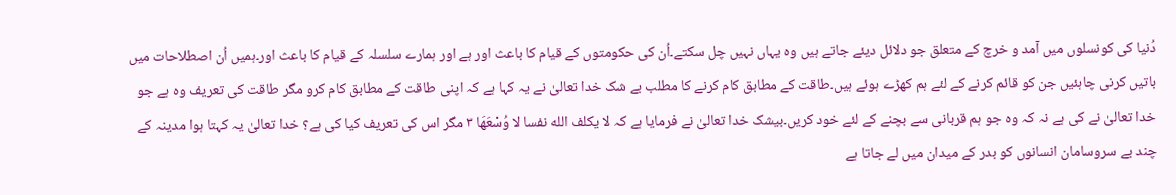دُنیا کی کونسلوں میں آمد و خرچ کے متعلق جو دلائل دیئے جاتے ہیں وہ یہاں نہیں چل سکتے۔اُن کی حکومتوں کے قیام کا باعث اور ہے اور ہمارے سلسلہ کے قیام کا باعث اور۔ہمیں اُن اصطلاحات میں باتیں کرنی چاہئیں جن کو قائم کرنے کے لئے ہم کھڑے ہوئے ہیں۔طاقت کے مطابق کام کرنے کا مطلب بے شک خدا تعالیٰ نے یہ کہا ہے کہ اپنی طاقت کے مطابق کام کرو مگر طاقت کی تعریف وہ ہے جو خدا تعالیٰ نے کی ہے نہ کہ وہ جو ہم قربانی سے بچنے کے لئے خود کریں۔بیشک خدا تعالیٰ نے فرمایا ہے کہ لا یکلف الله نفسا لا وُسْعَهَا ۳ مگر اس کی تعریف کیا کی ہے؟ خدا تعالیٰ یہ کہتا ہوا مدینہ کے چند بے سروسامان انسانوں کو بدر کے میدان میں لے جاتا ہے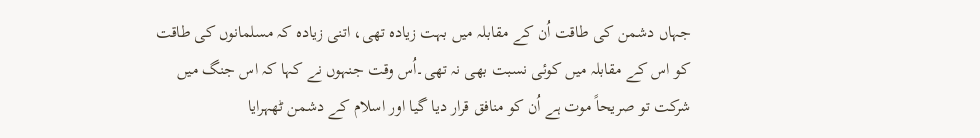جہاں دشمن کی طاقت اُن کے مقابلہ میں بہت زیادہ تھی، اتنی زیادہ کہ مسلمانوں کی طاقت کو اس کے مقابلہ میں کوئی نسبت بھی نہ تھی۔اُس وقت جنہوں نے کہا کہ اس جنگ میں شرکت تو صریحاً موت ہے اُن کو منافق قرار دیا گیا اور اسلام کے دشمن ٹھہرایا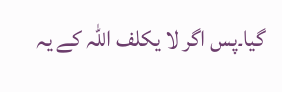گیا۔پس اگر لا یکلف اللہ کے یہ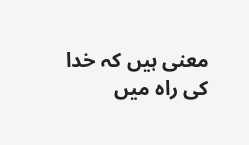معنی ہیں کہ خدا کی راہ میں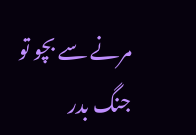مرنے سے بچو تو جنگ بدر